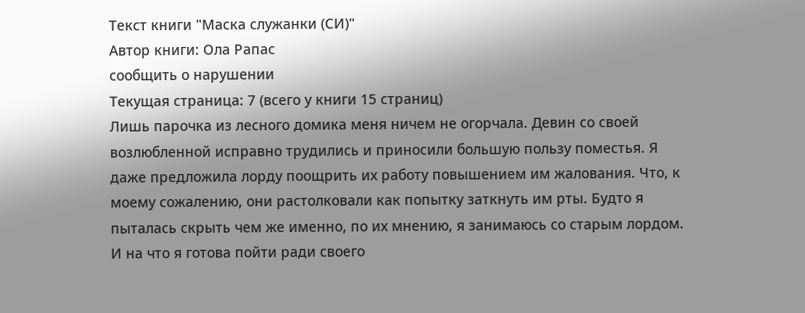Текст книги "Маска служанки (СИ)"
Автор книги: Ола Рапас
сообщить о нарушении
Текущая страница: 7 (всего у книги 15 страниц)
Лишь парочка из лесного домика меня ничем не огорчала. Девин со своей возлюбленной исправно трудились и приносили большую пользу поместья. Я даже предложила лорду поощрить их работу повышением им жалования. Что, к моему сожалению, они растолковали как попытку заткнуть им рты. Будто я пыталась скрыть чем же именно, по их мнению, я занимаюсь со старым лордом. И на что я готова пойти ради своего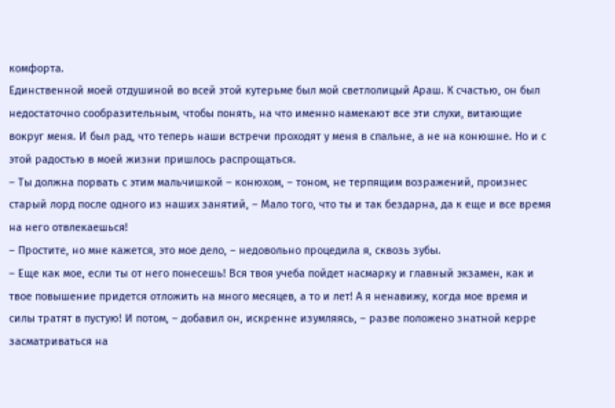комфорта.
Единственной моей отдушиной во всей этой кутерьме был мой светлолицый Араш. К счастью, он был недостаточно сообразительным, чтобы понять, на что именно намекают все эти слухи, витающие вокруг меня. И был рад, что теперь наши встречи проходят у меня в спальне, а не на конюшне. Но и с этой радостью в моей жизни пришлось распрощаться.
– Ты должна порвать с этим мальчишкой – конюхом, – тоном, не терпящим возражений, произнес старый лорд после одного из наших занятий, – Мало того, что ты и так бездарна, да к еще и все время на него отвлекаешься!
– Простите, но мне кажется, это мое дело, – недовольно процедила я, сквозь зубы.
– Еще как мое, если ты от него понесешь! Вся твоя учеба пойдет насмарку и главный экзамен, как и твое повышение придется отложить на много месяцев, а то и лет! А я ненавижу, когда мое время и силы тратят в пустую! И потом, – добавил он, искренне изумляясь, – разве положено знатной керре засматриваться на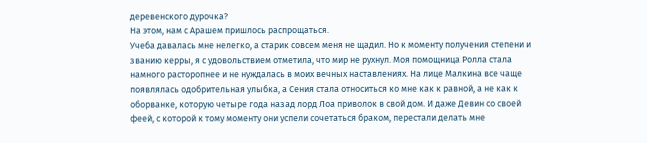деревенского дурочка?
На этом, нам с Арашем пришлось распрощаться.
Учеба давалась мне нелегко, а старик совсем меня не щадил. Но к моменту получения степени и званию керры, я с удовольствием отметила, что мир не рухнул. Моя помощница Ролла стала намного расторопнее и не нуждалась в моих вечных наставлениях. На лице Малкина все чаще появлялась одобрительная улыбка, а Сения стала относиться ко мне как к равной, а не как к оборванке, которую четыре года назад лорд Лоа приволок в свой дом. И даже Девин со своей феей, с которой к тому моменту они успели сочетаться браком, перестали делать мне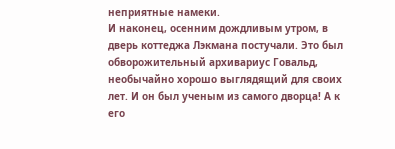неприятные намеки.
И наконец, осенним дождливым утром, в дверь коттеджа Лэкмана постучали. Это был обворожительный архивариус Говальд, необычайно хорошо выглядящий для своих лет. И он был ученым из самого дворца! А к его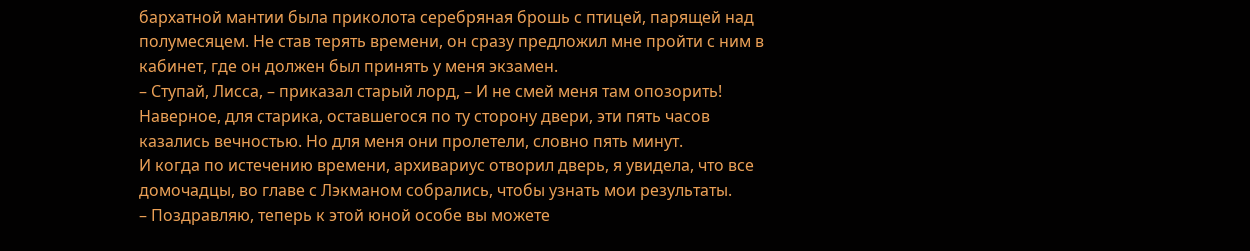бархатной мантии была приколота серебряная брошь с птицей, парящей над полумесяцем. Не став терять времени, он сразу предложил мне пройти с ним в кабинет, где он должен был принять у меня экзамен.
– Ступай, Лисса, – приказал старый лорд, – И не смей меня там опозорить!
Наверное, для старика, оставшегося по ту сторону двери, эти пять часов казались вечностью. Но для меня они пролетели, словно пять минут.
И когда по истечению времени, архивариус отворил дверь, я увидела, что все домочадцы, во главе с Лэкманом собрались, чтобы узнать мои результаты.
– Поздравляю, теперь к этой юной особе вы можете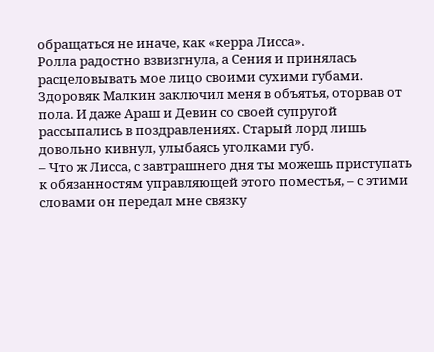обращаться не иначе, как «керра Лисса».
Ролла радостно взвизгнула, а Сения и принялась расцеловывать мое лицо своими сухими губами. Здоровяк Малкин заключил меня в объятья, оторвав от пола. И даже Араш и Девин со своей супругой рассыпались в поздравлениях. Старый лорд лишь довольно кивнул, улыбаясь уголками губ.
– Что ж Лисса, с завтрашнего дня ты можешь приступать к обязанностям управляющей этого поместья, – с этими словами он передал мне связку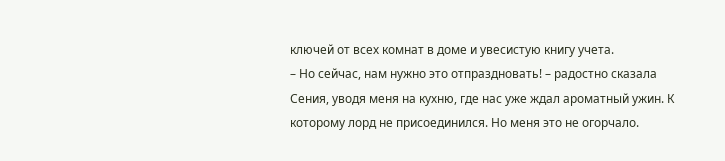ключей от всех комнат в доме и увесистую книгу учета.
– Но сейчас, нам нужно это отпраздновать! – радостно сказала Сения, уводя меня на кухню, где нас уже ждал ароматный ужин. К которому лорд не присоединился. Но меня это не огорчало.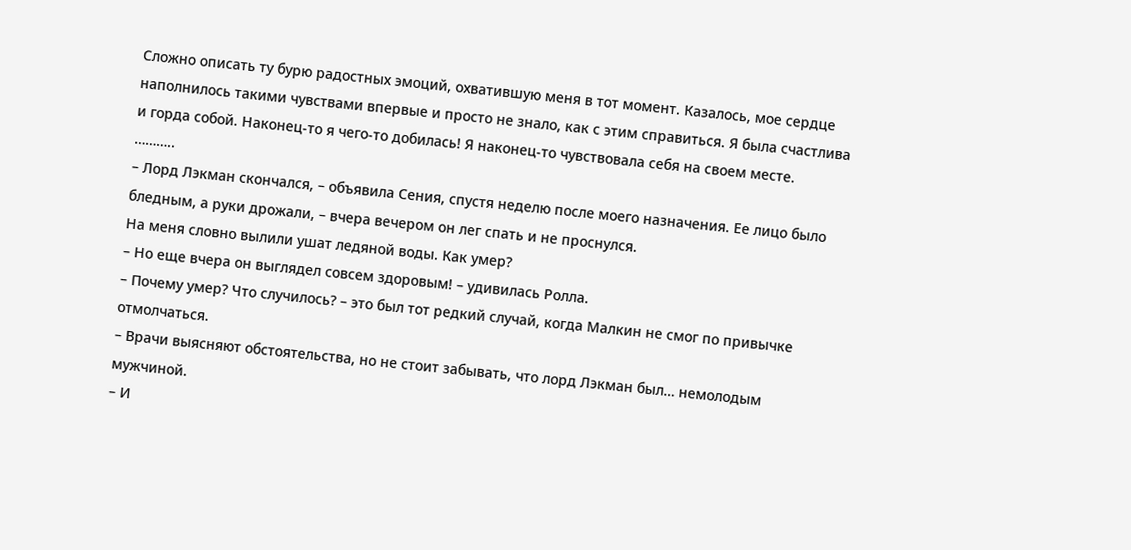Сложно описать ту бурю радостных эмоций, охватившую меня в тот момент. Казалось, мое сердце наполнилось такими чувствами впервые и просто не знало, как с этим справиться. Я была счастлива и горда собой. Наконец-то я чего-то добилась! Я наконец-то чувствовала себя на своем месте.
………..
– Лорд Лэкман скончался, – объявила Сения, спустя неделю после моего назначения. Ее лицо было бледным, а руки дрожали, – вчера вечером он лег спать и не проснулся.
На меня словно вылили ушат ледяной воды. Как умер?
– Но еще вчера он выглядел совсем здоровым! – удивилась Ролла.
– Почему умер? Что случилось? – это был тот редкий случай, когда Малкин не смог по привычке отмолчаться.
– Врачи выясняют обстоятельства, но не стоит забывать, что лорд Лэкман был… немолодым мужчиной.
– И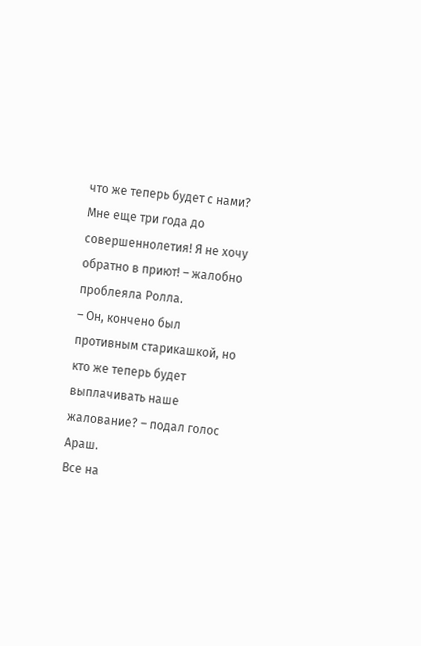что же теперь будет с нами? Мне еще три года до совершеннолетия! Я не хочу обратно в приют! – жалобно проблеяла Ролла.
– Он, кончено был противным старикашкой, но кто же теперь будет выплачивать наше жалование? – подал голос Араш.
Все на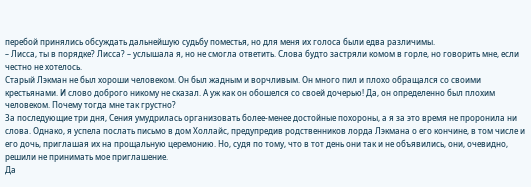перебой принялись обсуждать дальнейшую судьбу поместья, но для меня их голоса были едва различимы.
– Лисса, ты в порядке? Лисса? – услышала я, но не смогла ответить. Слова будто застряли комом в горле, но говорить мне, если честно не хотелось.
Старый Лэкман не был хороши человеком. Он был жадным и ворчливым. Он много пил и плохо обращался со своими крестьянами. И слово доброго никому не сказал. А уж как он обошелся со своей дочерью! Да, он определенно был плохим человеком. Почему тогда мне так грустно?
За последующие три дня, Сения умудрилась организовать более-менее достойные похороны, а я за это время не проронила ни слова. Однако, я успела послать письмо в дом Холлайс, предупредив родственников лорда Лэкмана о его кончине, в том числе и его дочь, приглашая их на прощальную церемонию. Но, судя по тому, что в тот день они так и не объявились, они, очевидно, решили не принимать мое приглашение.
Да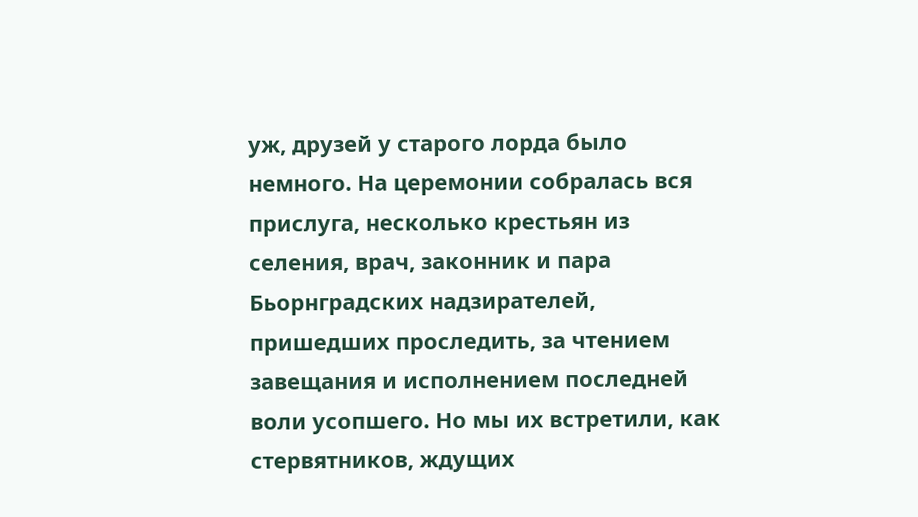уж, друзей у старого лорда было немного. На церемонии собралась вся прислуга, несколько крестьян из селения, врач, законник и пара Бьорнградских надзирателей, пришедших проследить, за чтением завещания и исполнением последней воли усопшего. Но мы их встретили, как стервятников, ждущих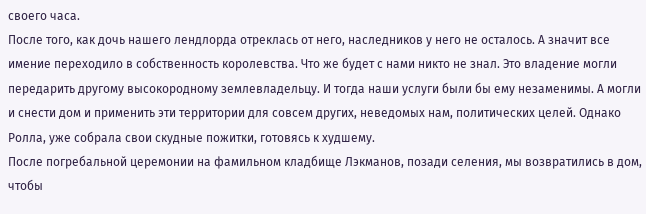своего часа.
После того, как дочь нашего лендлорда отреклась от него, наследников у него не осталось. А значит все имение переходило в собственность королевства. Что же будет с нами никто не знал. Это владение могли передарить другому высокородному землевладельцу. И тогда наши услуги были бы ему незаменимы. А могли и снести дом и применить эти территории для совсем других, неведомых нам, политических целей. Однако Ролла, уже собрала свои скудные пожитки, готовясь к худшему.
После погребальной церемонии на фамильном кладбище Лэкманов, позади селения, мы возвратились в дом, чтобы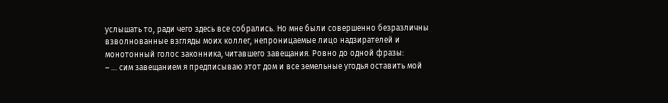услышать то, ради чего здесь все собрались. Но мне были совершенно безразличны взволнованные взгляды моих коллег, непроницаемые лицо надзирателей и монотонный голос законника, читавшего завещания. Ровно до одной фразы:
– … сим завещанием я предписываю этот дом и все земельные угодья оставить мой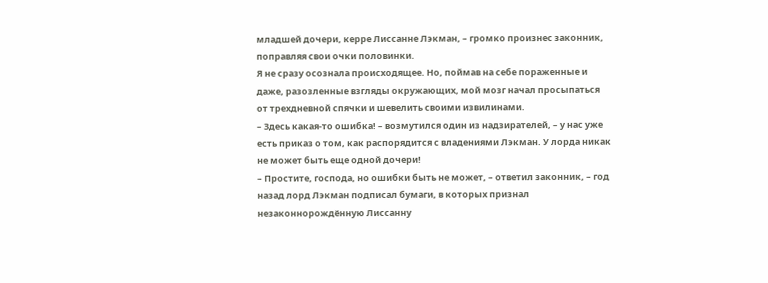младшей дочери, керре Лиссанне Лэкман, – громко произнес законник, поправляя свои очки половинки.
Я не сразу осознала происходящее. Но, поймав на себе пораженные и даже, разозленные взгляды окружающих, мой мозг начал просыпаться от трехдневной спячки и шевелить своими извилинами.
– Здесь какая-то ошибка! – возмутился один из надзирателей, – у нас уже есть приказ о том, как распорядится с владениями Лэкман. У лорда никак не может быть еще одной дочери!
– Простите, господа, но ошибки быть не может, – ответил законник, – год назад лорд Лэкман подписал бумаги, в которых признал незаконнорождённую Лиссанну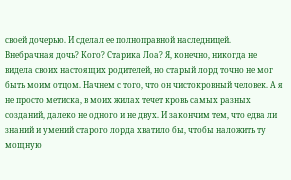своей дочерью. И сделал ее полноправной наследницей.
Внебрачная дочь? Кого? Старика Лоа? Я, конечно, никогда не видела своих настоящих родителей, но старый лорд точно не мог быть моим отцом. Начнем с того, что он чистокровный человек. А я не просто метиска, в моих жилах течет кровь самых разных созданий, далеко не одного и не двух. И закончим тем, что едва ли знаний и умений старого лорда хватило бы, чтобы наложить ту мощную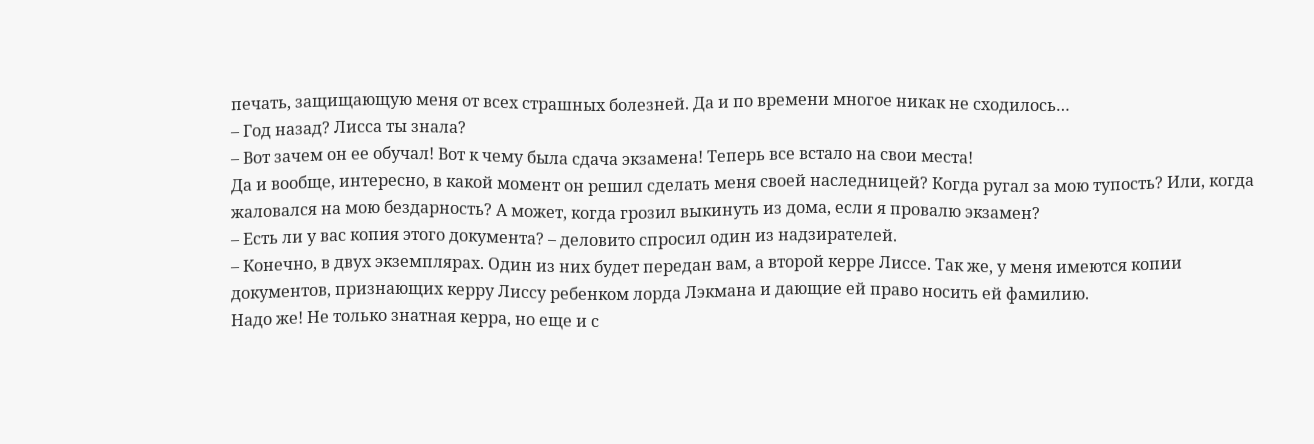печать, защищающую меня от всех страшных болезней. Да и по времени многое никак не сходилось…
– Год назад? Лисса ты знала?
– Вот зачем он ее обучал! Вот к чему была сдача экзамена! Теперь все встало на свои места!
Да и вообще, интересно, в какой момент он решил сделать меня своей наследницей? Когда ругал за мою тупость? Или, когда жаловался на мою бездарность? А может, когда грозил выкинуть из дома, если я провалю экзамен?
– Есть ли у вас копия этого документа? – деловито спросил один из надзирателей.
– Конечно, в двух экземплярах. Один из них будет передан вам, а второй керре Лиссе. Так же, у меня имеются копии документов, признающих керру Лиссу ребенком лорда Лэкмана и дающие ей право носить ей фамилию.
Надо же! Не только знатная керра, но еще и с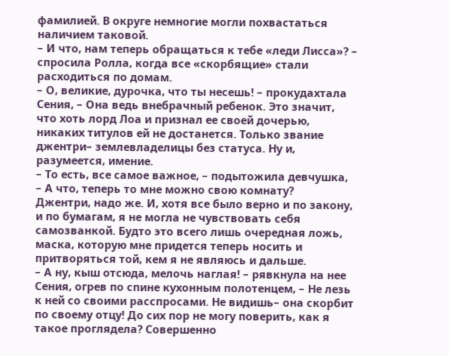фамилией. В округе немногие могли похвастаться наличием таковой.
– И что, нам теперь обращаться к тебе «леди Лисса»? – спросила Ролла, когда все «скорбящие» стали расходиться по домам.
– О, великие, дурочка, что ты несешь! – прокудахтала Сения, – Она ведь внебрачный ребенок. Это значит, что хоть лорд Лоа и признал ее своей дочерью, никаких титулов ей не достанется. Только звание джентри– землевладелицы без статуса. Ну и, разумеется, имение.
– То есть, все самое важное, – подытожила девчушка, – А что, теперь то мне можно свою комнату?
Джентри, надо же. И, хотя все было верно и по закону, и по бумагам, я не могла не чувствовать себя самозванкой. Будто это всего лишь очередная ложь, маска, которую мне придется теперь носить и притворяться той, кем я не являюсь и дальше.
– А ну, кыш отсюда, мелочь наглая! – рявкнула на нее Сения, огрев по спине кухонным полотенцем, – Не лезь к ней со своими расспросами. Не видишь– она скорбит по своему отцу! До сих пор не могу поверить, как я такое проглядела? Совершенно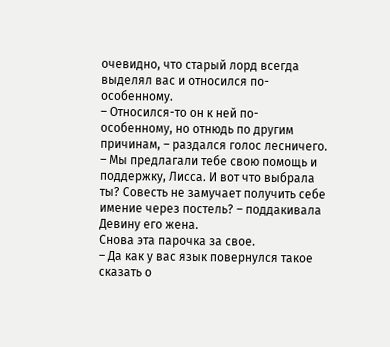очевидно, что старый лорд всегда выделял вас и относился по-особенному.
– Относился-то он к ней по-особенному, но отнюдь по другим причинам, – раздался голос лесничего.
– Мы предлагали тебе свою помощь и поддержку, Лисса. И вот что выбрала ты? Совесть не замучает получить себе имение через постель? – поддакивала Девину его жена.
Снова эта парочка за свое.
– Да как у вас язык повернулся такое сказать о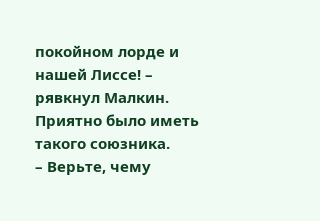покойном лорде и нашей Лиссе! – рявкнул Малкин.
Приятно было иметь такого союзника.
– Верьте, чему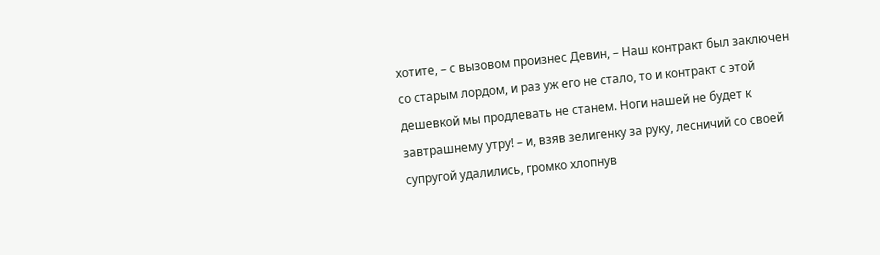хотите, – с вызовом произнес Девин, – Наш контракт был заключен со старым лордом, и раз уж его не стало, то и контракт с этой дешевкой мы продлевать не станем. Ноги нашей не будет к завтрашнему утру! – и, взяв зелигенку за руку, лесничий со своей супругой удалились, громко хлопнув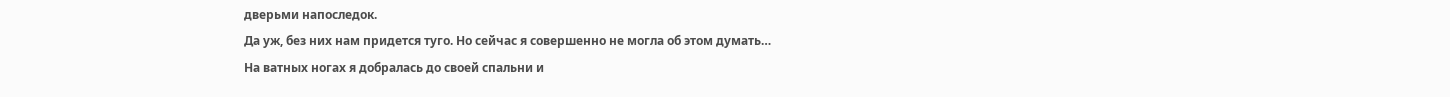дверьми напоследок.
Да уж, без них нам придется туго. Но сейчас я совершенно не могла об этом думать…
На ватных ногах я добралась до своей спальни и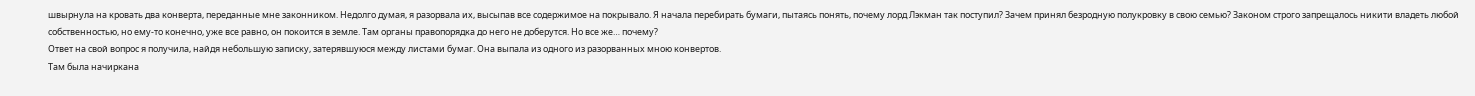швырнула на кровать два конверта, переданные мне законником. Недолго думая, я разорвала их, высыпав все содержимое на покрывало. Я начала перебирать бумаги, пытаясь понять, почему лорд Лэкман так поступил? Зачем принял безродную полукровку в свою семью? Законом строго запрещалось никити владеть любой собственностью, но ему-то конечно, уже все равно, он покоится в земле. Там органы правопорядка до него не доберутся. Но все же… почему?
Ответ на свой вопрос я получила, найдя небольшую записку, затерявшуюся между листами бумаг. Она выпала из одного из разорванных мною конвертов.
Там была начиркана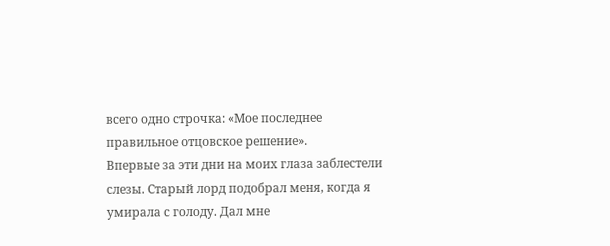всего одно строчка: «Мое последнее правильное отцовское решение».
Впервые за эти дни на моих глаза заблестели слезы. Старый лорд подобрал меня, когда я умирала с голоду. Дал мне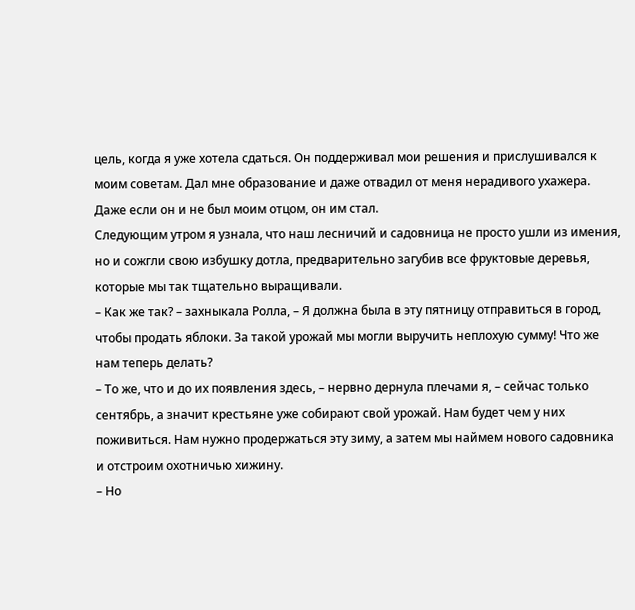цель, когда я уже хотела сдаться. Он поддерживал мои решения и прислушивался к моим советам. Дал мне образование и даже отвадил от меня нерадивого ухажера. Даже если он и не был моим отцом, он им стал.
Следующим утром я узнала, что наш лесничий и садовница не просто ушли из имения, но и сожгли свою избушку дотла, предварительно загубив все фруктовые деревья, которые мы так тщательно выращивали.
– Как же так? – захныкала Ролла, – Я должна была в эту пятницу отправиться в город, чтобы продать яблоки. За такой урожай мы могли выручить неплохую сумму! Что же нам теперь делать?
– То же, что и до их появления здесь, – нервно дернула плечами я, – сейчас только сентябрь, а значит крестьяне уже собирают свой урожай. Нам будет чем у них поживиться. Нам нужно продержаться эту зиму, а затем мы наймем нового садовника и отстроим охотничью хижину.
– Но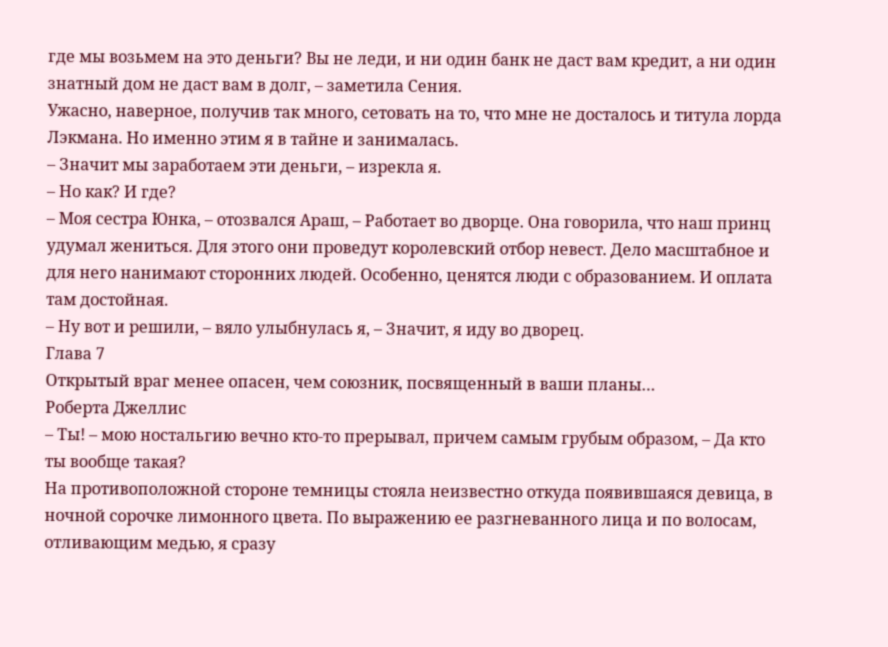где мы возьмем на это деньги? Вы не леди, и ни один банк не даст вам кредит, а ни один знатный дом не даст вам в долг, – заметила Сения.
Ужасно, наверное, получив так много, сетовать на то, что мне не досталось и титула лорда Лэкмана. Но именно этим я в тайне и занималась.
– Значит мы заработаем эти деньги, – изрекла я.
– Но как? И где?
– Моя сестра Юнка, – отозвался Араш, – Работает во дворце. Она говорила, что наш принц удумал жениться. Для этого они проведут королевский отбор невест. Дело масштабное и для него нанимают сторонних людей. Особенно, ценятся люди с образованием. И оплата там достойная.
– Ну вот и решили, – вяло улыбнулась я, – Значит, я иду во дворец.
Глава 7
Открытый враг менее опасен, чем союзник, посвященный в ваши планы…
Роберта Джеллис
– Ты! – мою ностальгию вечно кто-то прерывал, причем самым грубым образом, – Да кто ты вообще такая?
На противоположной стороне темницы стояла неизвестно откуда появившаяся девица, в ночной сорочке лимонного цвета. По выражению ее разгневанного лица и по волосам, отливающим медью, я сразу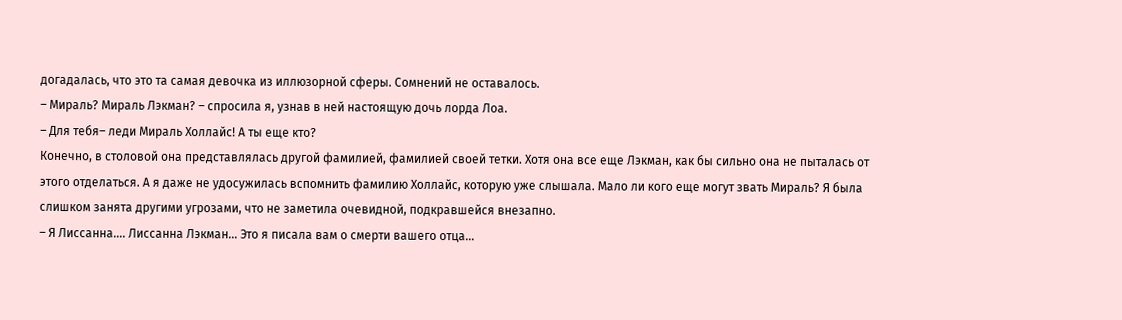догадалась, что это та самая девочка из иллюзорной сферы. Сомнений не оставалось.
– Мираль? Мираль Лэкман? – спросила я, узнав в ней настоящую дочь лорда Лоа.
– Для тебя– леди Мираль Холлайс! А ты еще кто?
Конечно, в столовой она представлялась другой фамилией, фамилией своей тетки. Хотя она все еще Лэкман, как бы сильно она не пыталась от этого отделаться. А я даже не удосужилась вспомнить фамилию Холлайс, которую уже слышала. Мало ли кого еще могут звать Мираль? Я была слишком занята другими угрозами, что не заметила очевидной, подкравшейся внезапно.
– Я Лиссанна…. Лиссанна Лэкман… Это я писала вам о смерти вашего отца…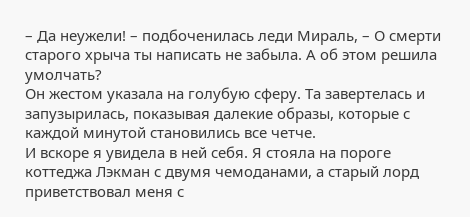– Да неужели! – подбоченилась леди Мираль, – О смерти старого хрыча ты написать не забыла. А об этом решила умолчать?
Он жестом указала на голубую сферу. Та завертелась и запузырилась, показывая далекие образы, которые с каждой минутой становились все четче.
И вскоре я увидела в ней себя. Я стояла на пороге коттеджа Лэкман с двумя чемоданами, а старый лорд приветствовал меня с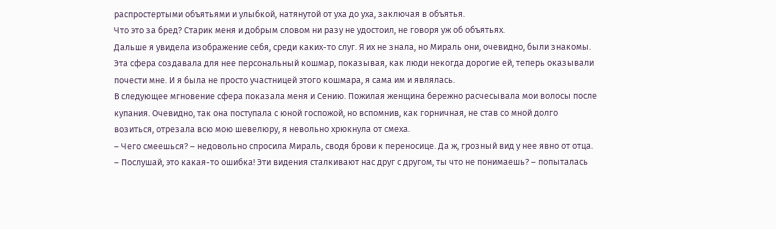распростертыми объятьями и улыбкой, натянутой от уха до уха, заключая в объятья.
Что это за бред? Старик меня и добрым словом ни разу не удостоил, не говоря уж об объятьях.
Дальше я увидела изображение себя, среди каких-то слуг. Я их не знала, но Мираль они, очевидно, были знакомы. Эта сфера создавала для нее персональный кошмар, показывая, как люди некогда дорогие ей, теперь оказывали почести мне. И я была не просто участницей этого кошмара, я сама им и являлась.
В следующее мгновение сфера показала меня и Сению. Пожилая женщина бережно расчесывала мои волосы после купания. Очевидно, так она поступала с юной госпожой, но вспомнив, как горничная, не став со мной долго возиться, отрезала всю мою шевелюру, я невольно хрюкнула от смеха.
– Чего смеешься? – недовольно спросила Мираль, сводя брови к переносице. Да ж, грозный вид у нее явно от отца.
– Послушай, это какая-то ошибка! Эти видения сталкивают нас друг с другом, ты что не понимаешь? – попыталась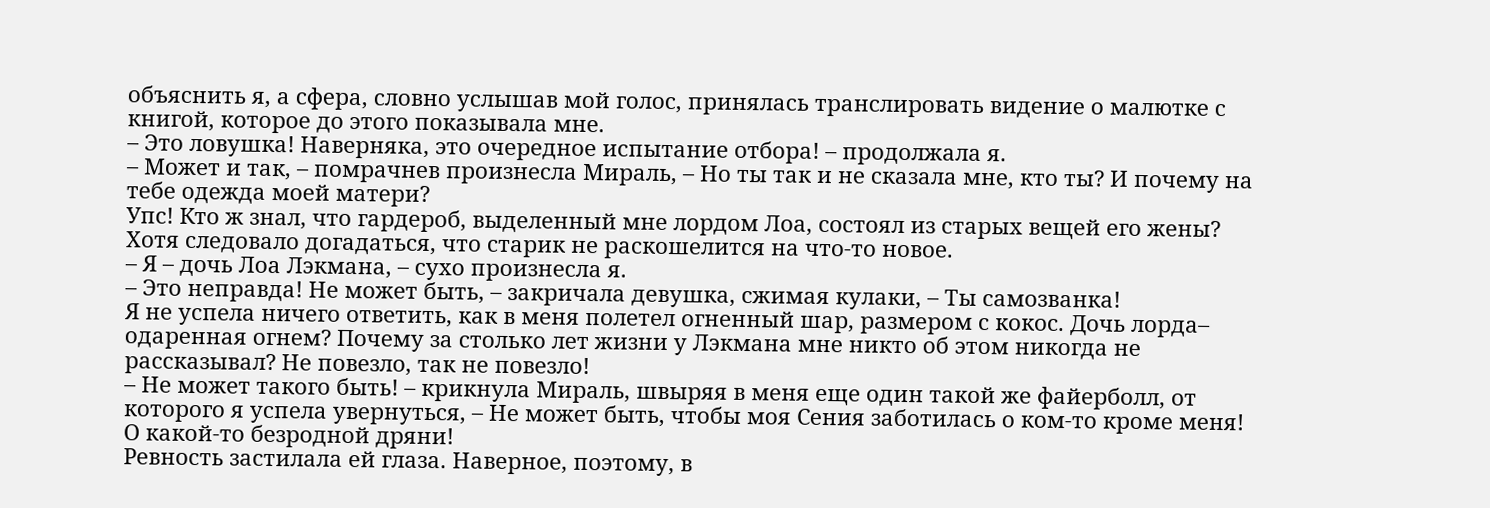объяснить я, а сфера, словно услышав мой голос, принялась транслировать видение о малютке с книгой, которое до этого показывала мне.
– Это ловушка! Наверняка, это очередное испытание отбора! – продолжала я.
– Может и так, – помрачнев произнесла Мираль, – Но ты так и не сказала мне, кто ты? И почему на тебе одежда моей матери?
Упс! Кто ж знал, что гардероб, выделенный мне лордом Лоа, состоял из старых вещей его жены?
Хотя следовало догадаться, что старик не раскошелится на что-то новое.
– Я – дочь Лоа Лэкмана, – сухо произнесла я.
– Это неправда! Не может быть, – закричала девушка, сжимая кулаки, – Ты самозванка!
Я не успела ничего ответить, как в меня полетел огненный шар, размером с кокос. Дочь лорда– одаренная огнем? Почему за столько лет жизни у Лэкмана мне никто об этом никогда не рассказывал? Не повезло, так не повезло!
– Не может такого быть! – крикнула Мираль, швыряя в меня еще один такой же файерболл, от которого я успела увернуться, – Не может быть, чтобы моя Сения заботилась о ком-то кроме меня! О какой-то безродной дряни!
Ревность застилала ей глаза. Наверное, поэтому, в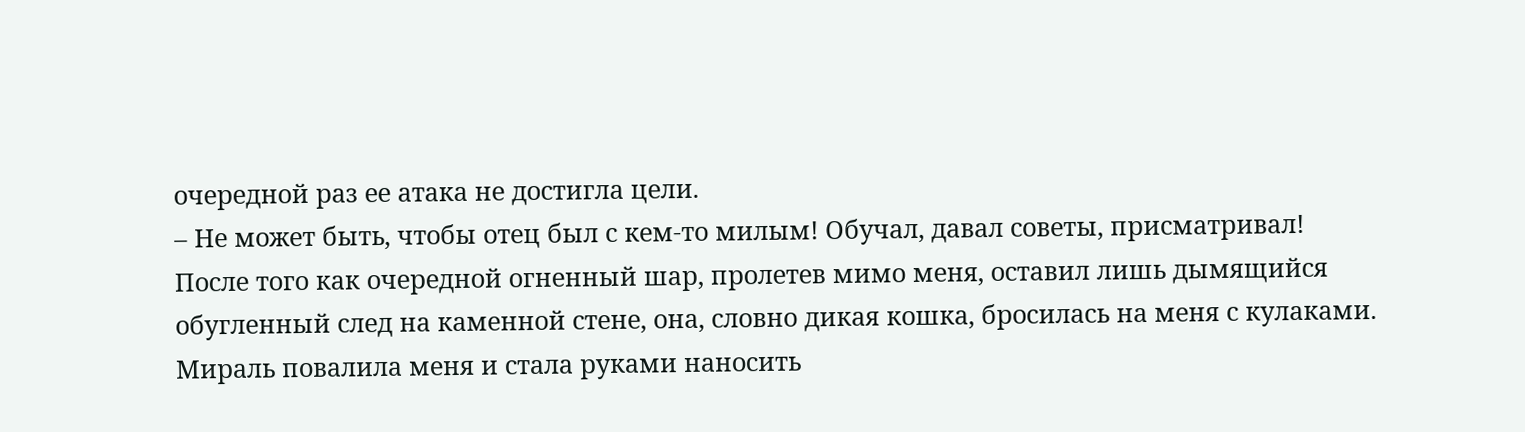очередной раз ее атака не достигла цели.
– Не может быть, чтобы отец был с кем-то милым! Обучал, давал советы, присматривал!
После того как очередной огненный шар, пролетев мимо меня, оставил лишь дымящийся обугленный след на каменной стене, она, словно дикая кошка, бросилась на меня с кулаками.
Мираль повалила меня и стала руками наносить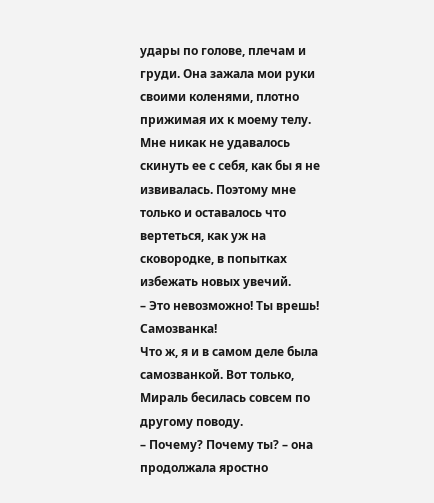удары по голове, плечам и груди. Она зажала мои руки своими коленями, плотно прижимая их к моему телу. Мне никак не удавалось скинуть ее с себя, как бы я не извивалась. Поэтому мне только и оставалось что вертеться, как уж на сковородке, в попытках избежать новых увечий.
– Это невозможно! Ты врешь! Самозванка!
Что ж, я и в самом деле была самозванкой. Вот только, Мираль бесилась совсем по другому поводу.
– Почему? Почему ты? – она продолжала яростно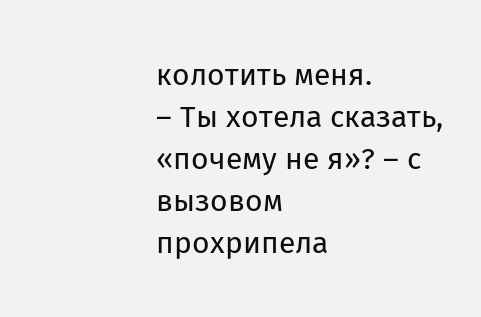колотить меня.
– Ты хотела сказать, «почему не я»? – с вызовом прохрипела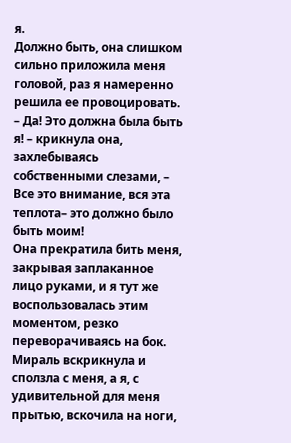я.
Должно быть, она слишком сильно приложила меня головой, раз я намеренно решила ее провоцировать.
– Да! Это должна была быть я! – крикнула она, захлебываясь собственными слезами, – Все это внимание, вся эта теплота– это должно было быть моим!
Она прекратила бить меня, закрывая заплаканное лицо руками, и я тут же воспользовалась этим моментом, резко переворачиваясь на бок.
Мираль вскрикнула и сползла с меня, а я, с удивительной для меня прытью, вскочила на ноги,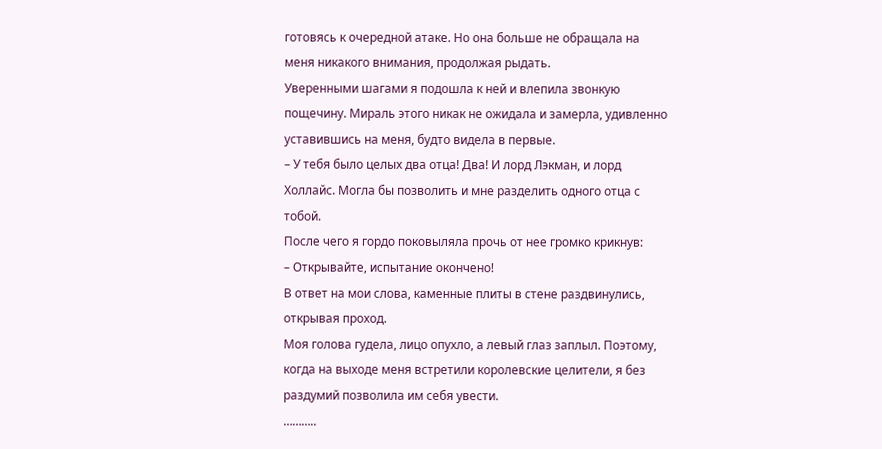готовясь к очередной атаке. Но она больше не обращала на меня никакого внимания, продолжая рыдать.
Уверенными шагами я подошла к ней и влепила звонкую пощечину. Мираль этого никак не ожидала и замерла, удивленно уставившись на меня, будто видела в первые.
– У тебя было целых два отца! Два! И лорд Лэкман, и лорд Холлайс. Могла бы позволить и мне разделить одного отца с тобой.
После чего я гордо поковыляла прочь от нее громко крикнув:
– Открывайте, испытание окончено!
В ответ на мои слова, каменные плиты в стене раздвинулись, открывая проход.
Моя голова гудела, лицо опухло, а левый глаз заплыл. Поэтому, когда на выходе меня встретили королевские целители, я без раздумий позволила им себя увести.
………..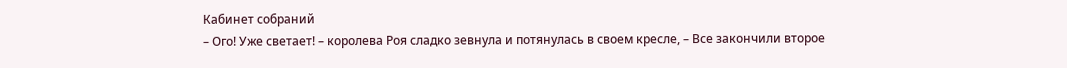Кабинет собраний
– Ого! Уже светает! – королева Роя сладко зевнула и потянулась в своем кресле, – Все закончили второе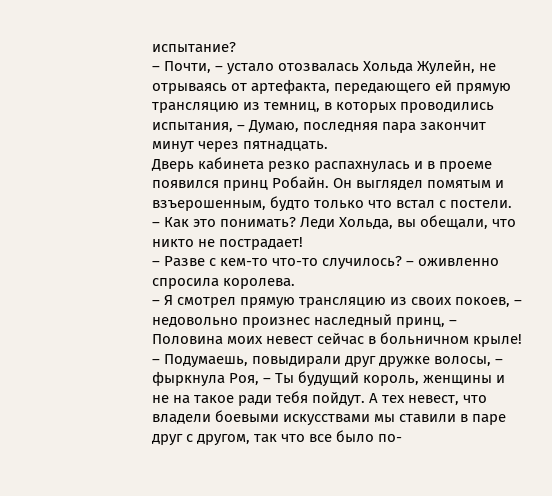испытание?
– Почти, – устало отозвалась Хольда Жулейн, не отрываясь от артефакта, передающего ей прямую трансляцию из темниц, в которых проводились испытания, – Думаю, последняя пара закончит минут через пятнадцать.
Дверь кабинета резко распахнулась и в проеме появился принц Робайн. Он выглядел помятым и взъерошенным, будто только что встал с постели.
– Как это понимать? Леди Хольда, вы обещали, что никто не пострадает!
– Разве с кем-то что-то случилось? – оживленно спросила королева.
– Я смотрел прямую трансляцию из своих покоев, – недовольно произнес наследный принц, – Половина моих невест сейчас в больничном крыле!
– Подумаешь, повыдирали друг дружке волосы, – фыркнула Роя, – Ты будущий король, женщины и не на такое ради тебя пойдут. А тех невест, что владели боевыми искусствами мы ставили в паре друг с другом, так что все было по-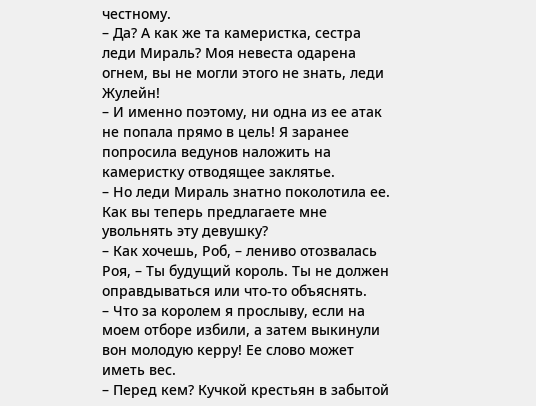честному.
– Да? А как же та камеристка, сестра леди Мираль? Моя невеста одарена огнем, вы не могли этого не знать, леди Жулейн!
– И именно поэтому, ни одна из ее атак не попала прямо в цель! Я заранее попросила ведунов наложить на камеристку отводящее заклятье.
– Но леди Мираль знатно поколотила ее. Как вы теперь предлагаете мне увольнять эту девушку?
– Как хочешь, Роб, – лениво отозвалась Роя, – Ты будущий король. Ты не должен оправдываться или что-то объяснять.
– Что за королем я прослыву, если на моем отборе избили, а затем выкинули вон молодую керру! Ее слово может иметь вес.
– Перед кем? Кучкой крестьян в забытой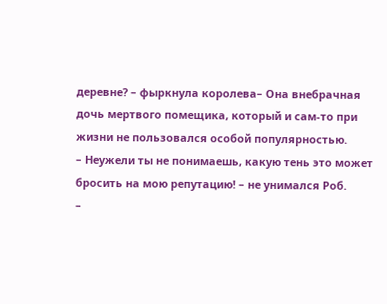деревне? – фыркнула королева– Она внебрачная дочь мертвого помещика, который и сам-то при жизни не пользовался особой популярностью.
– Неужели ты не понимаешь, какую тень это может бросить на мою репутацию! – не унимался Роб.
–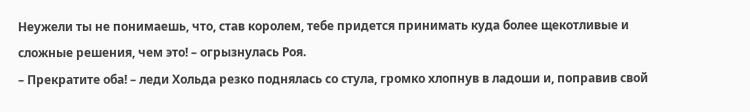Неужели ты не понимаешь, что, став королем, тебе придется принимать куда более щекотливые и сложные решения, чем это! – огрызнулась Роя.
– Прекратите оба! – леди Хольда резко поднялась со стула, громко хлопнув в ладоши и, поправив свой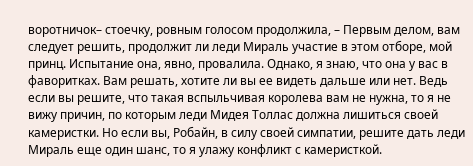воротничок– стоечку, ровным голосом продолжила, – Первым делом, вам следует решить, продолжит ли леди Мираль участие в этом отборе, мой принц. Испытание она, явно, провалила. Однако, я знаю, что она у вас в фаворитках. Вам решать, хотите ли вы ее видеть дальше или нет. Ведь если вы решите, что такая вспыльчивая королева вам не нужна, то я не вижу причин, по которым леди Мидея Толлас должна лишиться своей камеристки. Но если вы, Робайн, в силу своей симпатии, решите дать леди Мираль еще один шанс, то я улажу конфликт с камеристкой.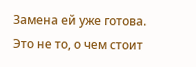Замена ей уже готова. Это не то, о чем стоит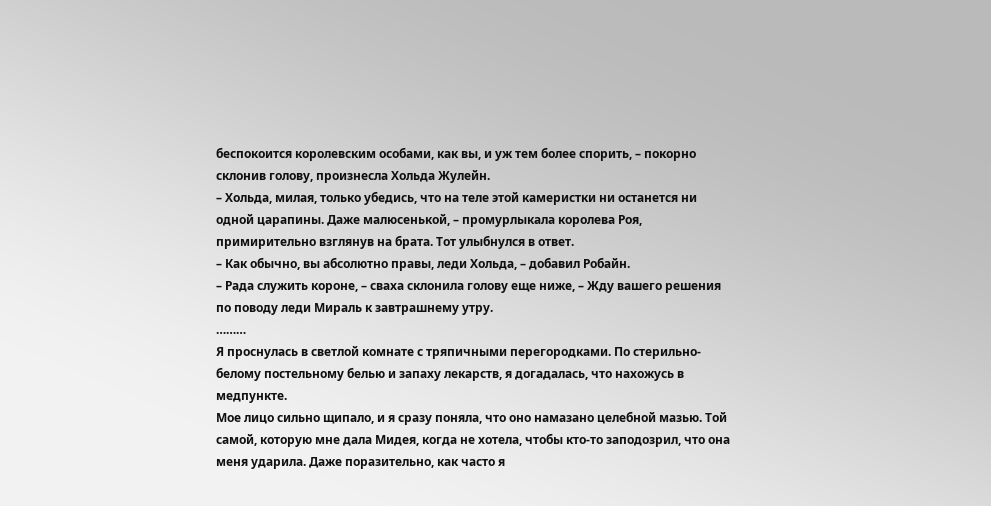беспокоится королевским особами, как вы, и уж тем более спорить, – покорно склонив голову, произнесла Хольда Жулейн.
– Хольда, милая, только убедись, что на теле этой камеристки ни останется ни одной царапины. Даже малюсенькой, – промурлыкала королева Роя, примирительно взглянув на брата. Тот улыбнулся в ответ.
– Как обычно, вы абсолютно правы, леди Хольда, – добавил Робайн.
– Рада служить короне, – сваха склонила голову еще ниже, – Жду вашего решения по поводу леди Мираль к завтрашнему утру.
………
Я проснулась в светлой комнате с тряпичными перегородками. По стерильно-белому постельному белью и запаху лекарств, я догадалась, что нахожусь в медпункте.
Мое лицо сильно щипало, и я сразу поняла, что оно намазано целебной мазью. Той самой, которую мне дала Мидея, когда не хотела, чтобы кто-то заподозрил, что она меня ударила. Даже поразительно, как часто я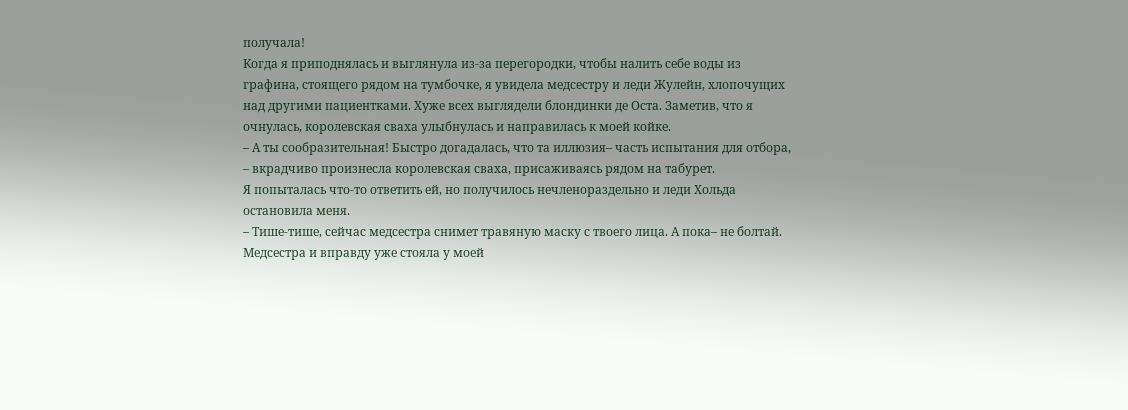получала!
Когда я приподнялась и выглянула из-за перегородки, чтобы налить себе воды из графина, стоящего рядом на тумбочке, я увидела медсестру и леди Жулейн, хлопочущих над другими пациентками. Хуже всех выглядели блондинки де Оста. Заметив, что я очнулась, королевская сваха улыбнулась и направилась к моей койке.
– А ты сообразительная! Быстро догадалась, что та иллюзия– часть испытания для отбора, – вкрадчиво произнесла королевская сваха, присаживаясь рядом на табурет.
Я попыталась что-то ответить ей, но получилось нечленораздельно и леди Хольда остановила меня.
– Тише-тише, сейчас медсестра снимет травяную маску с твоего лица. А пока– не болтай.
Медсестра и вправду уже стояла у моей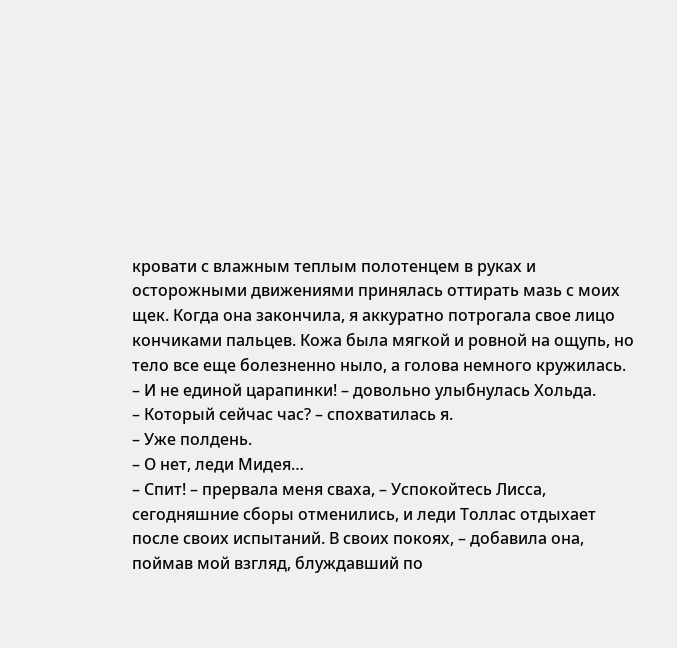кровати с влажным теплым полотенцем в руках и осторожными движениями принялась оттирать мазь с моих щек. Когда она закончила, я аккуратно потрогала свое лицо кончиками пальцев. Кожа была мягкой и ровной на ощупь, но тело все еще болезненно ныло, а голова немного кружилась.
– И не единой царапинки! – довольно улыбнулась Хольда.
– Который сейчас час? – спохватилась я.
– Уже полдень.
– О нет, леди Мидея…
– Спит! – прервала меня сваха, – Успокойтесь Лисса, сегодняшние сборы отменились, и леди Толлас отдыхает после своих испытаний. В своих покоях, – добавила она, поймав мой взгляд, блуждавший по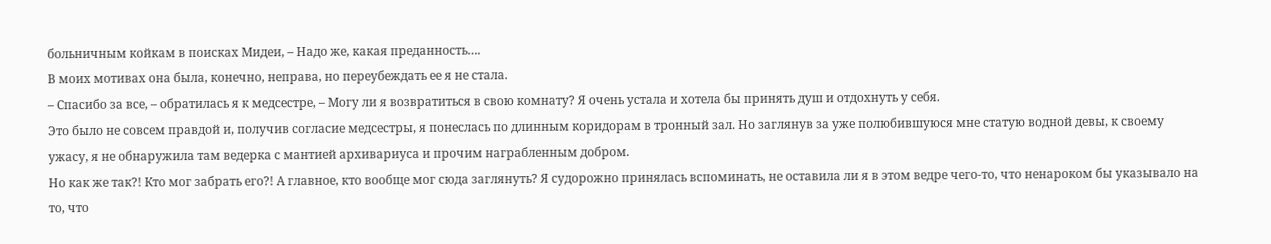больничным койкам в поисках Мидеи, – Надо же, какая преданность….
В моих мотивах она была, конечно, неправа, но переубеждать ее я не стала.
– Спасибо за все, – обратилась я к медсестре, – Могу ли я возвратиться в свою комнату? Я очень устала и хотела бы принять душ и отдохнуть у себя.
Это было не совсем правдой и, получив согласие медсестры, я понеслась по длинным коридорам в тронный зал. Но заглянув за уже полюбившуюся мне статую водной девы, к своему ужасу, я не обнаружила там ведерка с мантией архивариуса и прочим награбленным добром.
Но как же так?! Кто мог забрать его?! А главное, кто вообще мог сюда заглянуть? Я судорожно принялась вспоминать, не оставила ли я в этом ведре чего-то, что ненароком бы указывало на то, что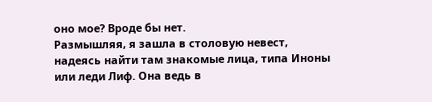оно мое? Вроде бы нет.
Размышляя, я зашла в столовую невест, надеясь найти там знакомые лица, типа Иноны или леди Лиф. Она ведь в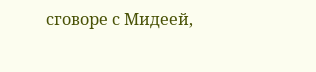сговоре с Мидеей,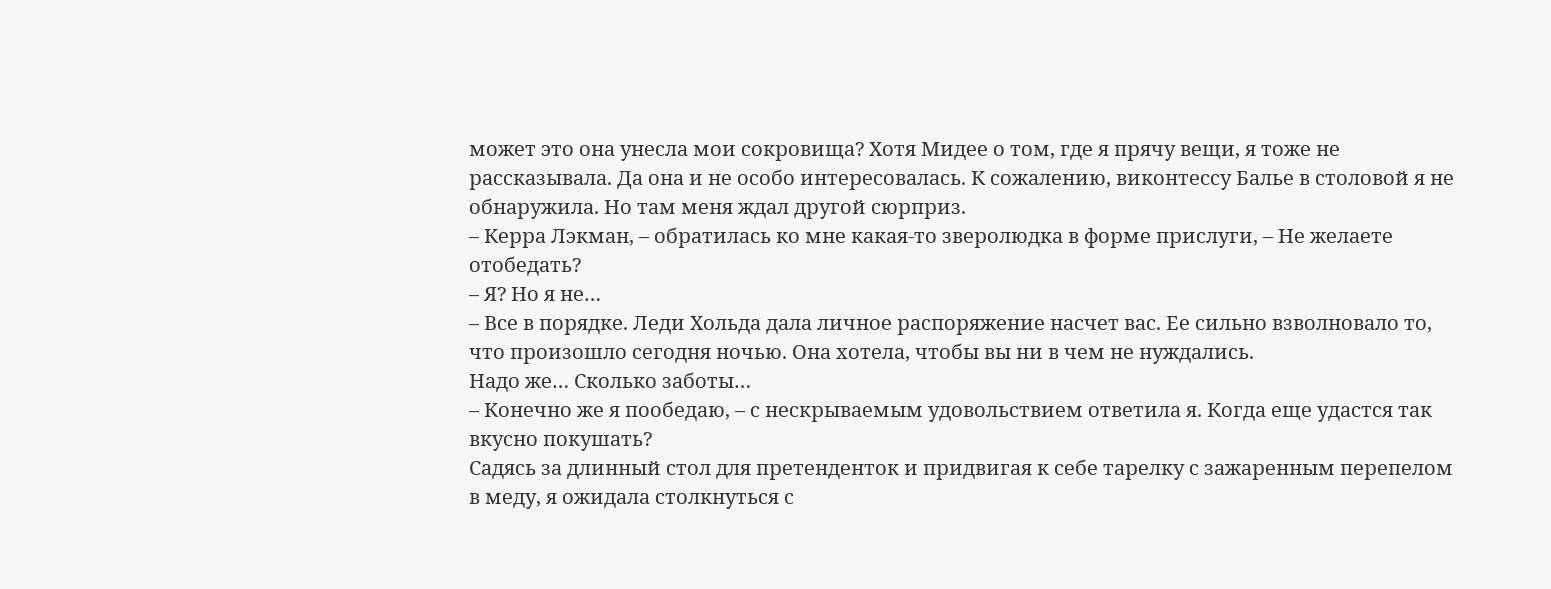может это она унесла мои сокровища? Хотя Мидее о том, где я прячу вещи, я тоже не рассказывала. Да она и не особо интересовалась. К сожалению, виконтессу Балье в столовой я не обнаружила. Но там меня ждал другой сюрприз.
– Керра Лэкман, – обратилась ко мне какая-то зверолюдка в форме прислуги, – Не желаете отобедать?
– Я? Но я не…
– Все в порядке. Леди Хольда дала личное распоряжение насчет вас. Ее сильно взволновало то, что произошло сегодня ночью. Она хотела, чтобы вы ни в чем не нуждались.
Надо же… Сколько заботы…
– Конечно же я пообедаю, – с нескрываемым удовольствием ответила я. Когда еще удастся так вкусно покушать?
Садясь за длинный стол для претенденток и придвигая к себе тарелку с зажаренным перепелом в меду, я ожидала столкнуться с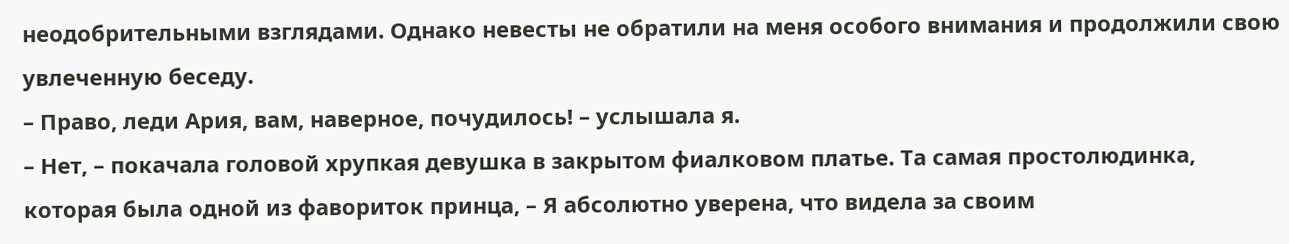неодобрительными взглядами. Однако невесты не обратили на меня особого внимания и продолжили свою увлеченную беседу.
– Право, леди Ария, вам, наверное, почудилось! – услышала я.
– Нет, – покачала головой хрупкая девушка в закрытом фиалковом платье. Та самая простолюдинка, которая была одной из фавориток принца, – Я абсолютно уверена, что видела за своим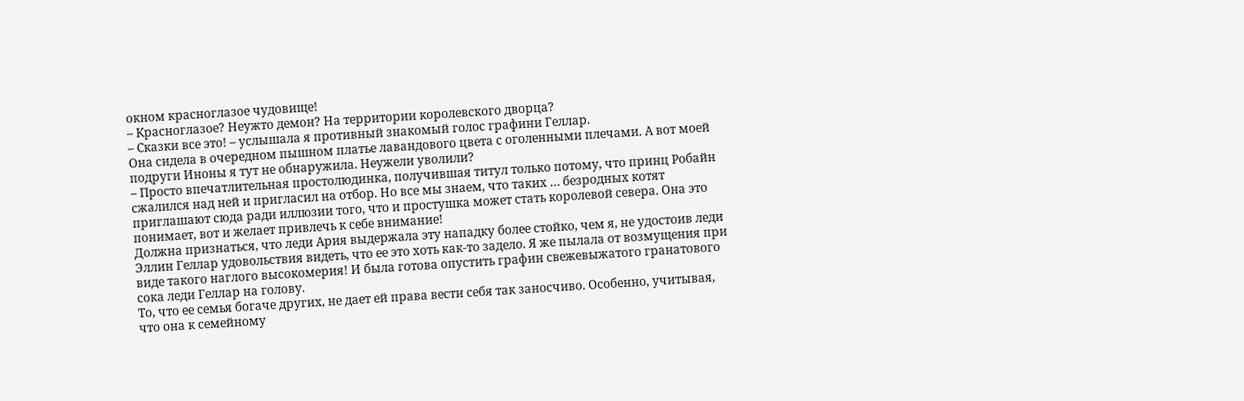окном красноглазое чудовище!
– Красноглазое? Неужто демон? На территории королевского дворца?
– Сказки все это! – услышала я противный знакомый голос графини Геллар.
Она сидела в очередном пышном платье лавандового цвета с оголенными плечами. А вот моей подруги Иноны я тут не обнаружила. Неужели уволили?
– Просто впечатлительная простолюдинка, получившая титул только потому, что принц Робайн сжалился над ней и пригласил на отбор. Но все мы знаем, что таких … безродных котят приглашают сюда ради иллюзии того, что и простушка может стать королевой севера. Она это понимает, вот и желает привлечь к себе внимание!
Должна признаться, что леди Ария выдержала эту нападку более стойко, чем я, не удостоив леди Эллин Геллар удовольствия видеть, что ее это хоть как-то задело. Я же пылала от возмущения при виде такого наглого высокомерия! И была готова опустить графин свежевыжатого гранатового сока леди Геллар на голову.
То, что ее семья богаче других, не дает ей права вести себя так заносчиво. Особенно, учитывая, что она к семейному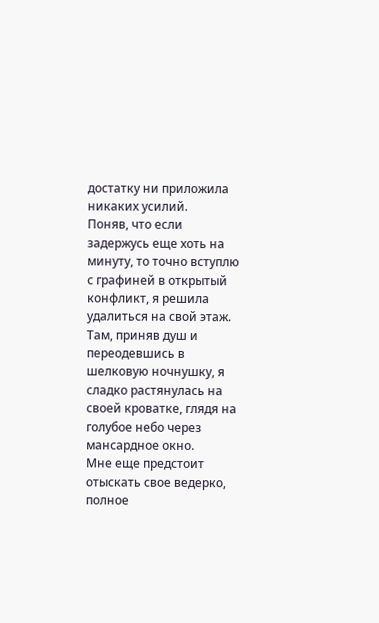достатку ни приложила никаких усилий.
Поняв, что если задержусь еще хоть на минуту, то точно вступлю с графиней в открытый конфликт, я решила удалиться на свой этаж. Там, приняв душ и переодевшись в шелковую ночнушку, я сладко растянулась на своей кроватке, глядя на голубое небо через мансардное окно.
Мне еще предстоит отыскать свое ведерко, полное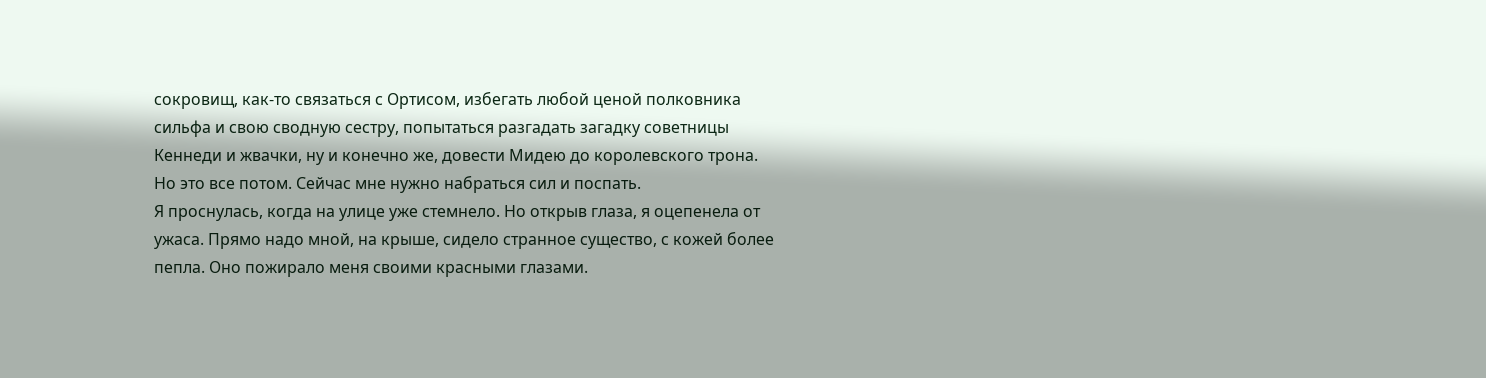сокровищ, как-то связаться с Ортисом, избегать любой ценой полковника сильфа и свою сводную сестру, попытаться разгадать загадку советницы Кеннеди и жвачки, ну и конечно же, довести Мидею до королевского трона.
Но это все потом. Сейчас мне нужно набраться сил и поспать.
Я проснулась, когда на улице уже стемнело. Но открыв глаза, я оцепенела от ужаса. Прямо надо мной, на крыше, сидело странное существо, с кожей более пепла. Оно пожирало меня своими красными глазами.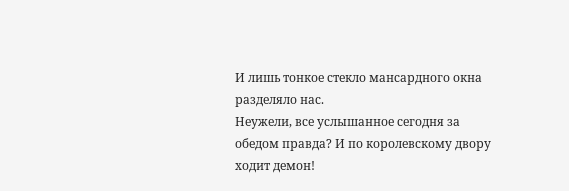И лишь тонкое стекло мансардного окна разделяло нас.
Неужели, все услышанное сегодня за обедом правда? И по королевскому двору ходит демон!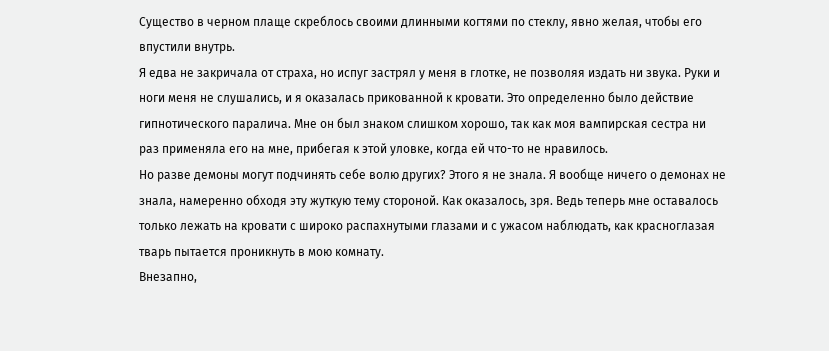Существо в черном плаще скреблось своими длинными когтями по стеклу, явно желая, чтобы его впустили внутрь.
Я едва не закричала от страха, но испуг застрял у меня в глотке, не позволяя издать ни звука. Руки и ноги меня не слушались, и я оказалась прикованной к кровати. Это определенно было действие гипнотического паралича. Мне он был знаком слишком хорошо, так как моя вампирская сестра ни раз применяла его на мне, прибегая к этой уловке, когда ей что-то не нравилось.
Но разве демоны могут подчинять себе волю других? Этого я не знала. Я вообще ничего о демонах не знала, намеренно обходя эту жуткую тему стороной. Как оказалось, зря. Ведь теперь мне оставалось только лежать на кровати с широко распахнутыми глазами и с ужасом наблюдать, как красноглазая тварь пытается проникнуть в мою комнату.
Внезапно,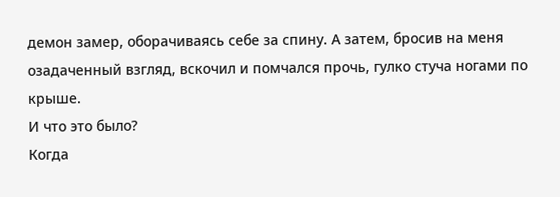демон замер, оборачиваясь себе за спину. А затем, бросив на меня озадаченный взгляд, вскочил и помчался прочь, гулко стуча ногами по крыше.
И что это было?
Когда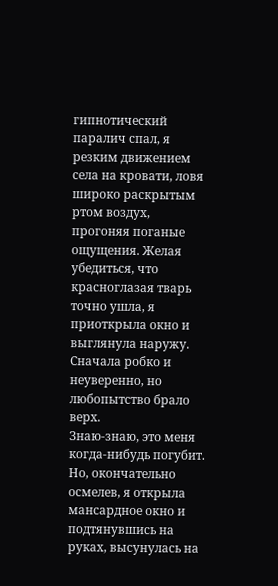гипнотический паралич спал, я резким движением села на кровати, ловя широко раскрытым ртом воздух, прогоняя поганые ощущения. Желая убедиться, что красноглазая тварь точно ушла, я приоткрыла окно и выглянула наружу. Сначала робко и неуверенно, но любопытство брало верх.
Знаю-знаю, это меня когда-нибудь погубит. Но, окончательно осмелев, я открыла мансардное окно и подтянувшись на руках, высунулась на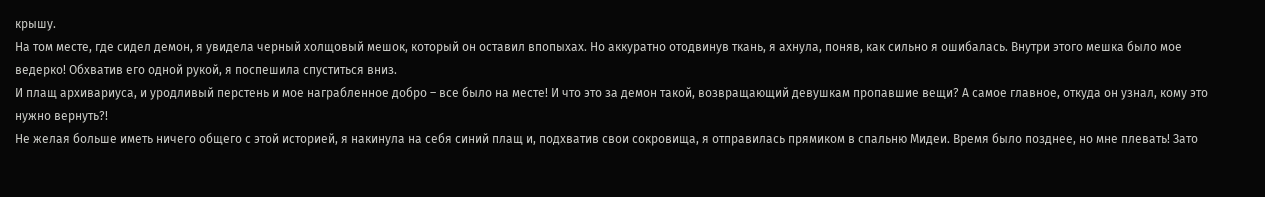крышу.
На том месте, где сидел демон, я увидела черный холщовый мешок, который он оставил впопыхах. Но аккуратно отодвинув ткань, я ахнула, поняв, как сильно я ошибалась. Внутри этого мешка было мое ведерко! Обхватив его одной рукой, я поспешила спуститься вниз.
И плащ архивариуса, и уродливый перстень и мое награбленное добро – все было на месте! И что это за демон такой, возвращающий девушкам пропавшие вещи? А самое главное, откуда он узнал, кому это нужно вернуть?!
Не желая больше иметь ничего общего с этой историей, я накинула на себя синий плащ и, подхватив свои сокровища, я отправилась прямиком в спальню Мидеи. Время было позднее, но мне плевать! Зато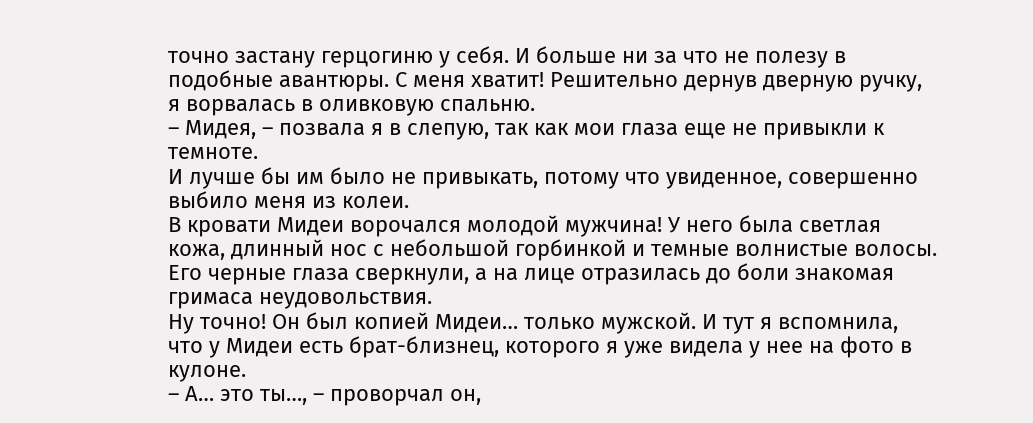точно застану герцогиню у себя. И больше ни за что не полезу в подобные авантюры. С меня хватит! Решительно дернув дверную ручку, я ворвалась в оливковую спальню.
– Мидея, – позвала я в слепую, так как мои глаза еще не привыкли к темноте.
И лучше бы им было не привыкать, потому что увиденное, совершенно выбило меня из колеи.
В кровати Мидеи ворочался молодой мужчина! У него была светлая кожа, длинный нос с небольшой горбинкой и темные волнистые волосы. Его черные глаза сверкнули, а на лице отразилась до боли знакомая гримаса неудовольствия.
Ну точно! Он был копией Мидеи… только мужской. И тут я вспомнила, что у Мидеи есть брат-близнец, которого я уже видела у нее на фото в кулоне.
– А… это ты…, – проворчал он,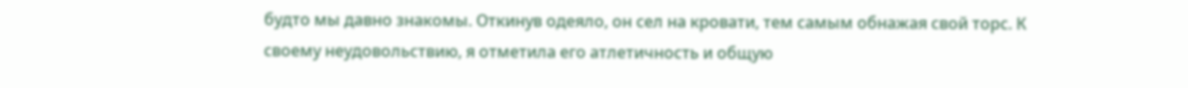будто мы давно знакомы. Откинув одеяло, он сел на кровати, тем самым обнажая свой торс. К своему неудовольствию, я отметила его атлетичность и общую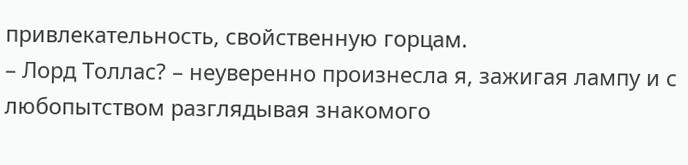привлекательность, свойственную горцам.
– Лорд Толлас? – неуверенно произнесла я, зажигая лампу и с любопытством разглядывая знакомого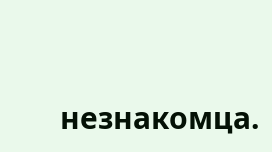незнакомца.